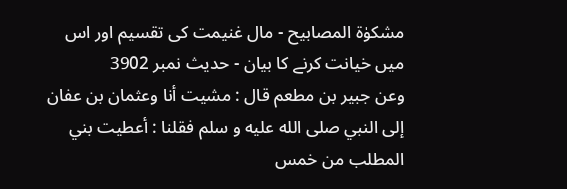مشکوٰۃ المصابیح - مال غنیمت کی تقسیم اور اس میں خیانت کرنے کا بیان - حدیث نمبر 3902
وعن جبير بن مطعم قال : مشيت أنا وعثمان بن عفان إلى النبي صلى الله عليه و سلم فقلنا : أعطيت بني المطلب من خمس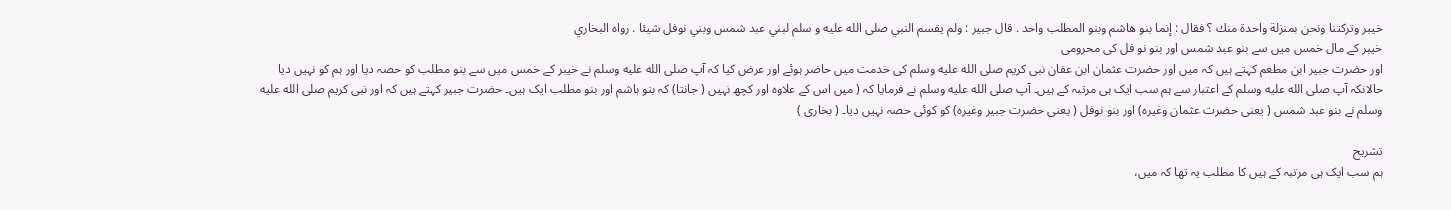خيبر وتركتنا ونحن بمنزلة واحدة منك ؟ فقال : إنما بنو هاشم وبنو المطلب واحد . قال جبير : ولم يقسم النبي صلى الله عليه و سلم لبني عبد شمس وبني نوفل شيئا . رواه البخاري
خیبر کے مال خمس میں سے بنو عبد شمس اور بنو نو فل کی محرومی
اور حضرت جبیر ابن مطعم کہتے ہیں کہ میں اور حضرت عثمان ابن عفان نبی کریم صلى الله عليه وسلم کی خدمت میں حاضر ہوئے اور عرض کیا کہ آپ صلى الله عليه وسلم نے خیبر کے خمس میں سے بنو مطلب کو حصہ دیا اور ہم کو نہیں دیا حالانکہ آپ صلى الله عليه وسلم کے اعتبار سے ہم سب ایک ہی مرتبہ کے ہیں۔ آپ صلى الله عليه وسلم نے فرمایا کہ ( میں اس کے علاوہ اور کچھ نہیں ( جانتا) کہ بنو ہاشم اور بنو مطلب ایک ہیں۔ حضرت جبیر کہتے ہیں کہ اور نبی کریم صلى الله عليه وسلم نے بنو عبد شمس ( یعنی حضرت عثمان وغیرہ) اور بنو نوفل ( یعنی حضرت جبیر وغیرہ) کو کوئی حصہ نہیں دیا۔ ( بخاری )

تشریح
ہم سب ایک ہی مرتبہ کے ہیں کا مطلب یہ تھا کہ میں،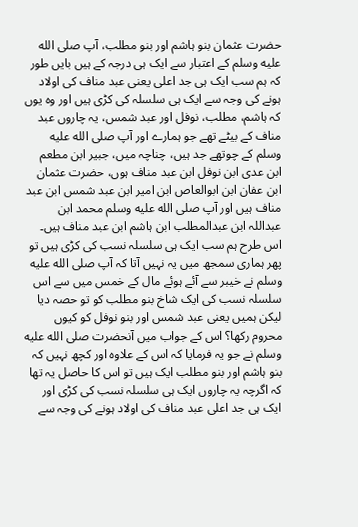حضرت عثمان بنو ہاشم اور بنو مطلب، آپ صلى الله عليه وسلم کے اعتبار سے ایک ہی درجہ کے ہیں بایں طور کہ ہم سب ایک ہی جد اعلی یعنی عبد مناف کی اولاد ہونے کی وجہ سے ایک ہی سلسلہ کی کڑی ہیں اور وہ یوں کہ ہاشم، مطلب، نوفل اور عبد شمس، یہ چاروں عبد مناف کے بیٹے تھے جو ہمارے اور آپ صلى الله عليه وسلم کے چوتھے جد ہیں، چناچہ میں، جبیر ابن مطعم ابن عدی ابن نوفل ابن عبد مناف ہوں، حضرت عثمان ابن عفان ابن ابوالعاص ابن امیر ابن عبد شمس ابن عبد مناف ہیں اور آپ صلى الله عليه وسلم محمد ابن عبداللہ ابن عبدالمطلب ابن ہاشم ابن عبد مناف ہیں۔ اس طرح ہم سب ایک ہی سلسلہ نسب کی کڑی ہیں تو پھر ہماری سمجھ میں یہ نہیں آتا کہ آپ صلى الله عليه وسلم نے خیبر سے آئے ہوئے مال کے خمس میں سے اس سلسلہ نسب کی ایک شاخ بنو مطلب کو تو حصہ دیا لیکن ہمیں یعنی عبد شمس اور بنو نوفل کو کیوں محروم رکھا؟ اس کے جواب میں آنحضرت صلى الله عليه وسلم نے جو یہ فرمایا کہ اس کے علاوہ اور کچھ نہیں کہ بنو ہاشم اور بنو مطلب ایک ہیں تو اس کا حاصل یہ تھا کہ اگرچہ یہ چاروں ایک ہی سلسلہ نسب کی کڑی اور ایک ہی جد اعلی عبد مناف کی اولاد ہونے کی وجہ سے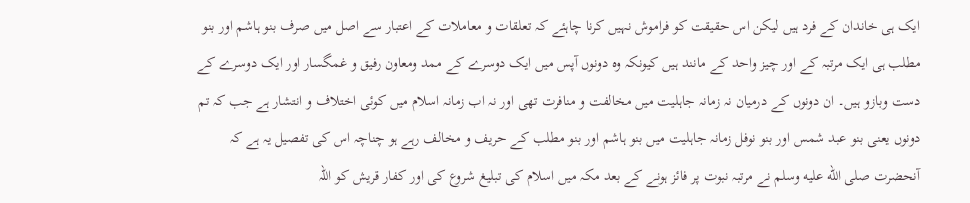ایک ہی خاندان کے فرد ہیں لیکن اس حقیقت کو فراموش نہیں کرنا چاہئے کہ تعلقات و معاملات کے اعتبار سے اصل میں صرف بنو ہاشم اور بنو مطلب ہی ایک مرتبہ کے اور چیز واحد کے مانند ہیں کیونکہ وہ دونوں آپس میں ایک دوسرے کے ممد ومعاون رفیق و غمگسار اور ایک دوسرے کے دست وبازو ہیں۔ ان دونوں کے درمیان نہ زمانہ جاہلیت میں مخالفت و منافرت تھی اور نہ اب زمانہ اسلام میں کوئی اختلاف و انتشار ہے جب کہ تم دونوں یعنی بنو عبد شمس اور بنو نوفل زمانہ جاہلیت میں بنو ہاشم اور بنو مطلب کے حریف و مخالف رہے ہو چناچہ اس کی تفصیل یہ ہے کہ آنحضرت صلى الله عليه وسلم نے مرتبہ نبوت پر فائز ہونے کے بعد مکہ میں اسلام کی تبلیغ شروع کی اور کفار قریش کو اللہ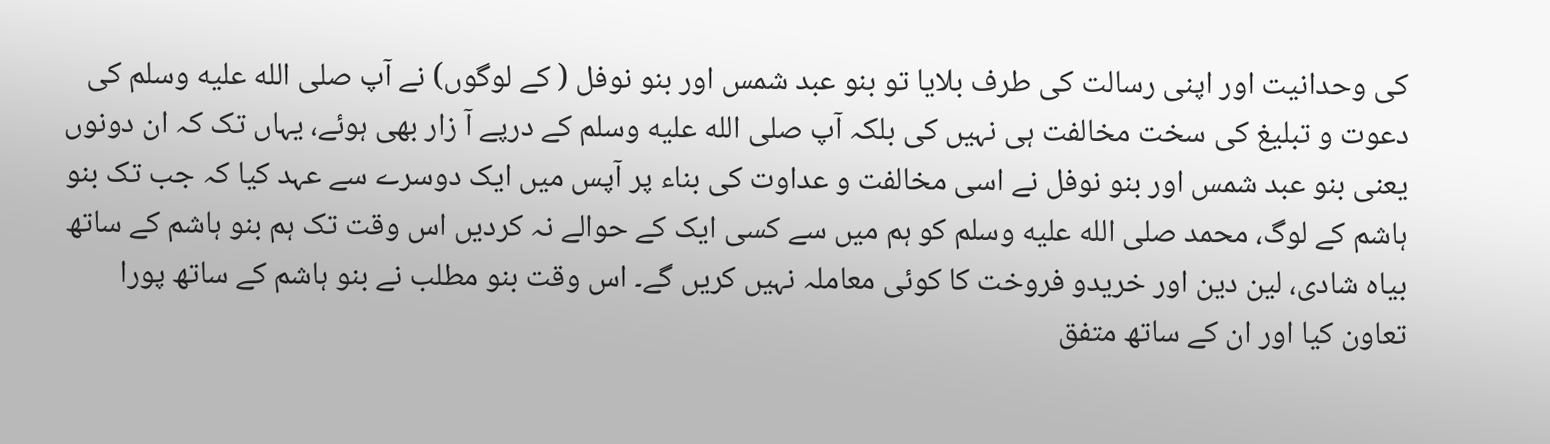کی وحدانیت اور اپنی رسالت کی طرف بلایا تو بنو عبد شمس اور بنو نوفل ( کے لوگوں) نے آپ صلى الله عليه وسلم کی دعوت و تبلیغ کی سخت مخالفت ہی نہیں کی بلکہ آپ صلى الله عليه وسلم کے درپے آ زار بھی ہوئے، یہاں تک کہ ان دونوں یعنی بنو عبد شمس اور بنو نوفل نے اسی مخالفت و عداوت کی بناء پر آپس میں ایک دوسرے سے عہد کیا کہ جب تک بنو ہاشم کے لوگ، محمد صلى الله عليه وسلم کو ہم میں سے کسی ایک کے حوالے نہ کردیں اس وقت تک ہم بنو ہاشم کے ساتھ بیاہ شادی، لین دین اور خریدو فروخت کا کوئی معاملہ نہیں کریں گے۔ اس وقت بنو مطلب نے بنو ہاشم کے ساتھ پورا تعاون کیا اور ان کے ساتھ متفق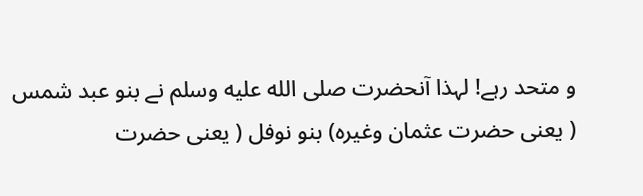و متحد رہے! لہذا آنحضرت صلى الله عليه وسلم نے بنو عبد شمس ( یعنی حضرت عثمان وغیرہ) بنو نوفل ( یعنی حضرت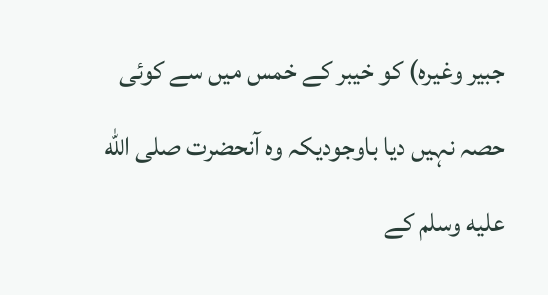جبیر وغیرہ) کو خیبر کے خمس میں سے کوئی حصہ نہیں دیا باوجودیکہ وہ آنحضرت صلى الله عليه وسلم کے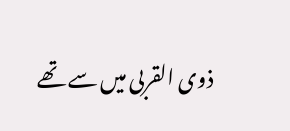ذوی القربی میں سے تھے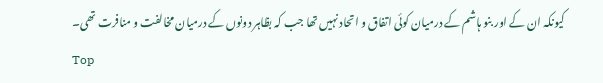کیونکہ ان کے اور بنو ہاشم کے درمیان کوئی اتفاق و اتحاد نہیں تھا جب کہ بظاہر دونوں کے درمیان مخالفت و منافرت تھی۔
Top